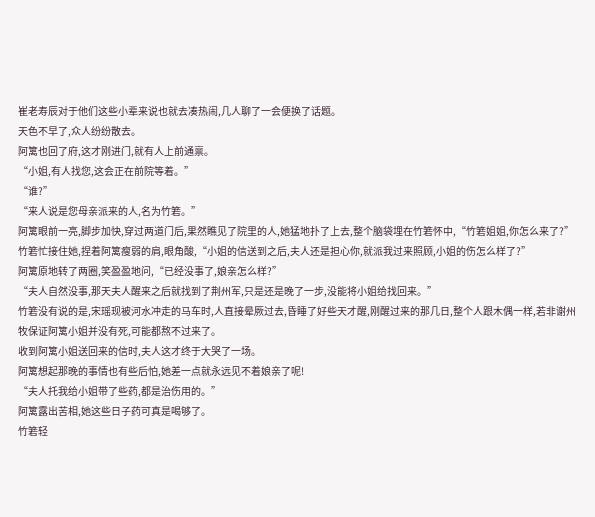崔老寿辰对于他们这些小辈来说也就去凑热闹,几人聊了一会便换了话题。
天色不早了,众人纷纷散去。
阿篱也回了府,这才刚进门,就有人上前通禀。
“小姐,有人找您,这会正在前院等着。”
“谁?”
“来人说是您母亲派来的人,名为竹箬。”
阿篱眼前一亮,脚步加快,穿过两道门后,果然瞧见了院里的人,她猛地扑了上去,整个脑袋埋在竹箬怀中,“竹箬姐姐,你怎么来了?”
竹箬忙接住她,捏着阿篱瘦弱的肩,眼角酸,“小姐的信送到之后,夫人还是担心你,就派我过来照顾,小姐的伤怎么样了?”
阿篱原地转了两圈,笑盈盈地问,“已经没事了,娘亲怎么样?”
“夫人自然没事,那天夫人醒来之后就找到了荆州军,只是还是晚了一步,没能将小姐给找回来。”
竹箬没有说的是,宋瑶现被河水冲走的马车时,人直接晕厥过去,昏睡了好些天才醒,刚醒过来的那几日,整个人跟木偶一样,若非谢州牧保证阿篱小姐并没有死,可能都熬不过来了。
收到阿篱小姐送回来的信时,夫人这才终于大哭了一场。
阿篱想起那晚的事情也有些后怕,她差一点就永远见不着娘亲了呢!
“夫人托我给小姐带了些药,都是治伤用的。”
阿篱露出苦相,她这些日子药可真是喝够了。
竹箬轻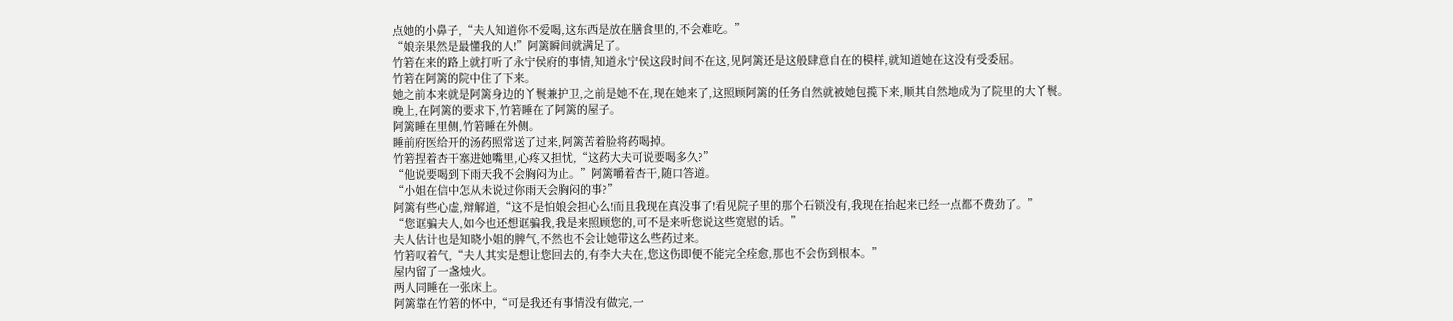点她的小鼻子,“夫人知道你不爱喝,这东西是放在膳食里的,不会难吃。”
“娘亲果然是最懂我的人!”阿篱瞬间就满足了。
竹箬在来的路上就打听了永宁侯府的事情,知道永宁侯这段时间不在这,见阿篱还是这般肆意自在的模样,就知道她在这没有受委屈。
竹箬在阿篱的院中住了下来。
她之前本来就是阿篱身边的丫鬟兼护卫,之前是她不在,现在她来了,这照顾阿篱的任务自然就被她包揽下来,顺其自然地成为了院里的大丫鬟。
晚上,在阿篱的要求下,竹箬睡在了阿篱的屋子。
阿篱睡在里侧,竹箬睡在外侧。
睡前府医给开的汤药照常送了过来,阿篱苦着脸将药喝掉。
竹箬捏着杏干塞进她嘴里,心疼又担忧,“这药大夫可说要喝多久?”
“他说要喝到下雨天我不会胸闷为止。”阿篱嚼着杏干,随口答道。
“小姐在信中怎从未说过你雨天会胸闷的事?”
阿篱有些心虚,辩解道,“这不是怕娘会担心么!而且我现在真没事了!看见院子里的那个石锁没有,我现在抬起来已经一点都不费劲了。”
“您诓骗夫人,如今也还想诓骗我,我是来照顾您的,可不是来听您说这些宽慰的话。”
夫人估计也是知晓小姐的脾气,不然也不会让她带这么些药过来。
竹箬叹着气,“夫人其实是想让您回去的,有李大夫在,您这伤即便不能完全痊愈,那也不会伤到根本。”
屋内留了一盏烛火。
两人同睡在一张床上。
阿篱靠在竹箬的怀中,“可是我还有事情没有做完,一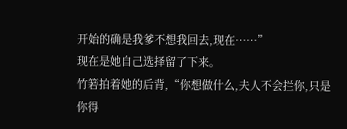开始的确是我爹不想我回去,现在……”
现在是她自己选择留了下来。
竹箬拍着她的后背,“你想做什么,夫人不会拦你,只是你得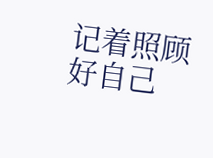记着照顾好自己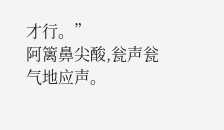才行。”
阿篱鼻尖酸,瓮声瓮气地应声。